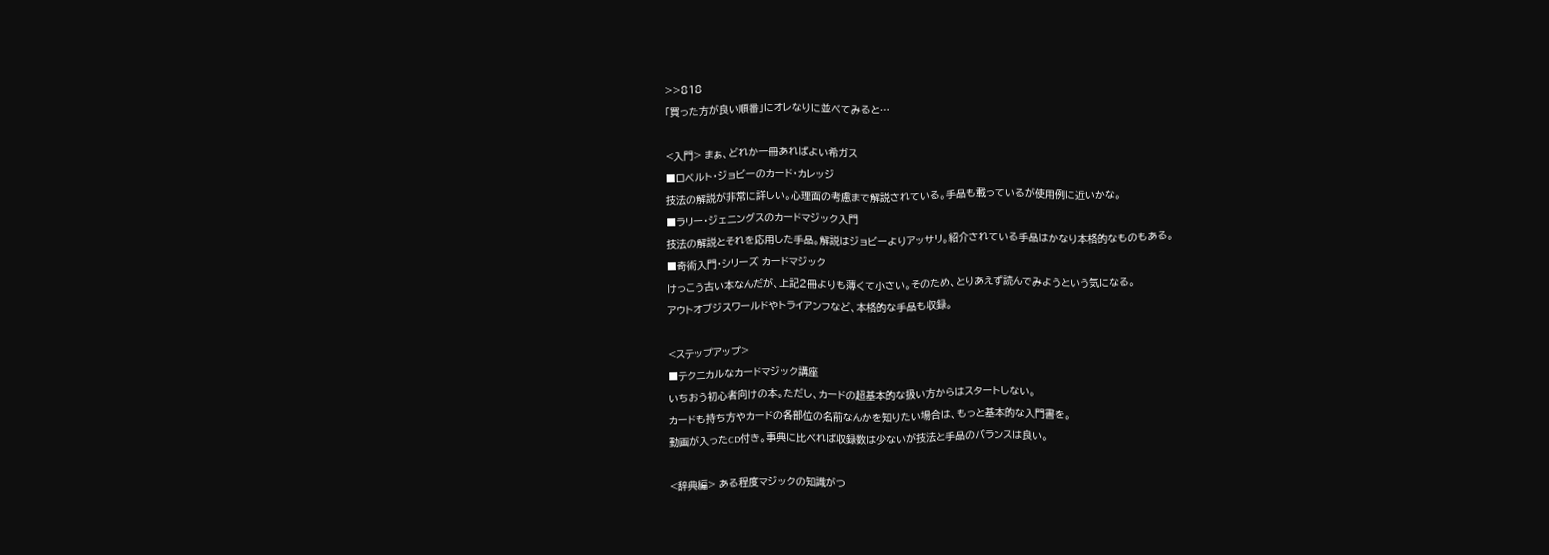>>818
「買った方が良い順番」にオレなりに並べてみると…

<入門> まぁ、どれか一冊あればよい希ガス
■ロベルト・ジョビーのカード・カレッジ
技法の解説が非常に詳しい。心理面の考慮まで解説されている。手品も載っているが使用例に近いかな。
■ラリー・ジェニングスのカードマジック入門
技法の解説とそれを応用した手品。解説はジョビーよりアッサリ。紹介されている手品はかなり本格的なものもある。
■奇術入門・シリーズ カードマジック
けっこう古い本なんだが、上記2冊よりも薄くて小さい。そのため、とりあえず読んでみようという気になる。
アウトオブジスワールドやトライアンフなど、本格的な手品も収録。

<ステップアップ>
■テクニカルなカードマジック講座
いちおう初心者向けの本。ただし、カードの超基本的な扱い方からはスタートしない。
カードも持ち方やカードの各部位の名前なんかを知りたい場合は、もっと基本的な入門書を。
動画が入ったCD付き。事典に比べれば収録数は少ないが技法と手品のバランスは良い。

<辞典編> ある程度マジックの知識がつ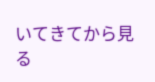いてきてから見る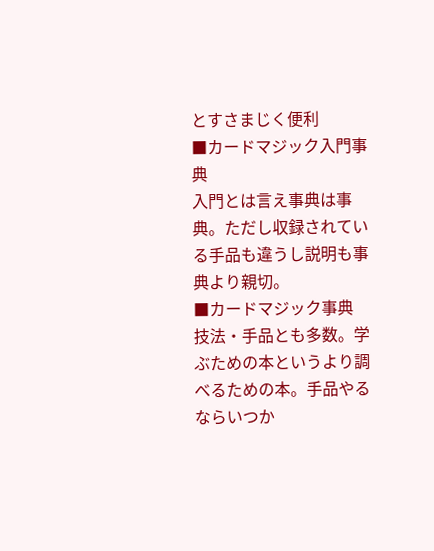とすさまじく便利
■カードマジック入門事典
入門とは言え事典は事典。ただし収録されている手品も違うし説明も事典より親切。
■カードマジック事典
技法・手品とも多数。学ぶための本というより調べるための本。手品やるならいつか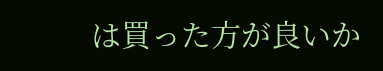は買った方が良いか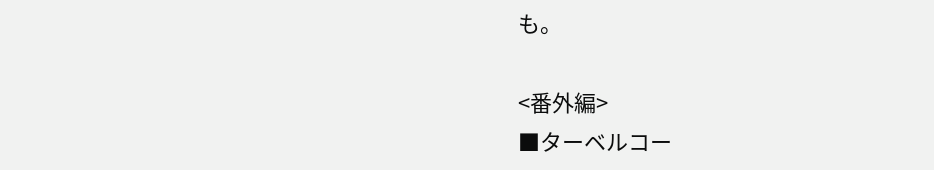も。

<番外編>
■ターベルコー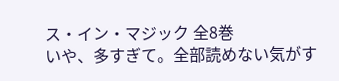ス・イン・マジック 全8巻
いや、多すぎて。全部読めない気がす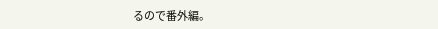るので番外編。